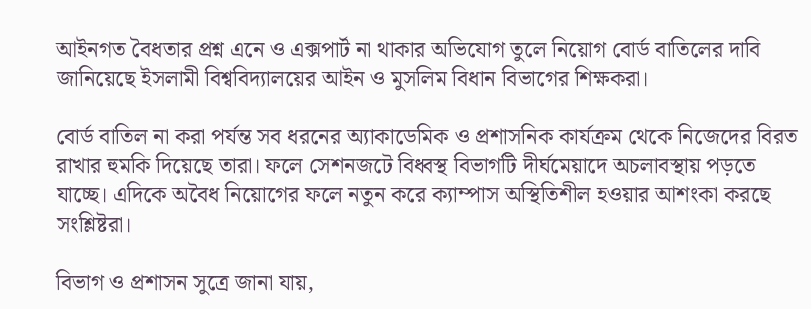আইনগত বৈধতার প্রশ্ন এনে ও এক্সপার্ট না থাকার অভিযোগ তুলে নিয়োগ বোর্ড বাতিলের দাবি জানিয়েছে ইসলামী বিশ্ববিদ্যালয়ের আইন ও মুসলিম বিধান বিভাগের শিক্ষকরা।

বোর্ড বাতিল না করা পর্যন্ত সব ধরনের অ্যাকাডেমিক ও প্রশাসনিক কার্যক্রম থেকে নিজেদের বিরত রাখার হুমকি দিয়েছে তারা। ফলে সেশনজটে বিধ্বস্থ বিভাগটি দীর্ঘমেয়াদে অচলাবস্থায় পড়তে যাচ্ছে। এদিকে অবৈধ নিয়োগের ফলে নতুন করে ক্যাম্পাস অস্থিতিশীল হওয়ার আশংকা করছে সংশ্লিষ্টরা।

বিভাগ ও প্রশাসন সুত্রে জানা যায়,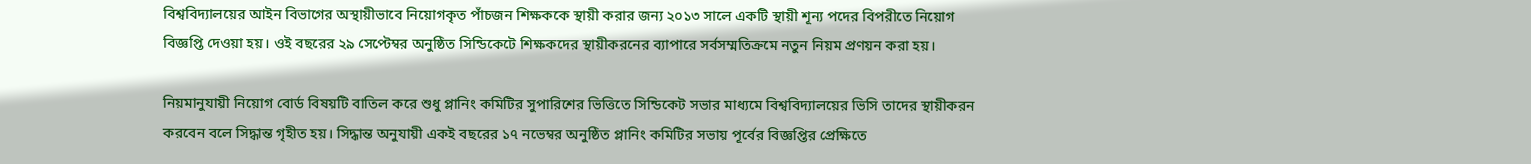বিশ্ববিদ্যালয়ের আইন বিভাগের অস্থায়ীভাবে নিয়োগকৃত পাঁচজন শিক্ষককে স্থায়ী করার জন্য ২০১৩ সালে একটি স্থায়ী শূন্য পদের বিপরীতে নিয়োগ বিজ্ঞপ্তি দেওয়া হয়। ওই বছরের ২৯ সেপ্টেম্বর অনুষ্ঠিত সিন্ডিকেটে শিক্ষকদের স্থায়ীকরনের ব্যাপারে সর্বসম্মতিক্রমে নতুন নিয়ম প্রণয়ন করা হয়।

নিয়মানুযায়ী নিয়োগ বোর্ড বিষয়টি বাতিল করে শুধু প্লানিং কমিটির সুপারিশের ভিত্তিতে সিন্ডিকেট সভার মাধ্যমে বিশ্ববিদ্যালয়ের ভিসি তাদের স্থায়ীকরন করবেন বলে সিদ্ধান্ত গৃহীত হয়। সিদ্ধান্ত অনুযায়ী একই বছরের ১৭ নভেম্বর অনুষ্ঠিত প্লানিং কমিটির সভায় পূর্বের বিজ্ঞপ্তির প্রেক্ষিতে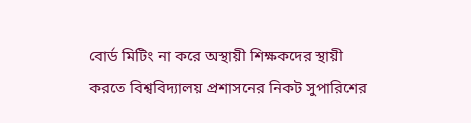বোর্ড মিটিং না করে অস্থায়ী শিক্ষকদের স্থায়ী করতে বিশ্ববিদ্যালয় প্রশাসনের নিকট সুপারিশের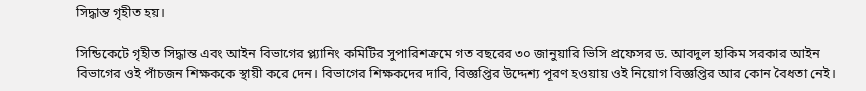সিদ্ধান্ত গৃহীত হয়।

সিন্ডিকেটে গৃহীত সিদ্ধান্ত এবং আইন বিভাগের প্ল্যানিং কমিটির সুপারিশক্রমে গত বছরের ৩০ জানুয়ারি ভিসি প্রফেসর ড. আবদুল হাকিম সরকার আইন বিভাগের ওই পাঁচজন শিক্ষককে স্থায়ী করে দেন। বিভাগের শিক্ষকদের দাবি, বিজ্ঞপ্তির উদ্দেশ্য পূরণ হওয়ায় ওই নিয়োগ বিজ্ঞপ্তির আর কোন বৈধতা নেই।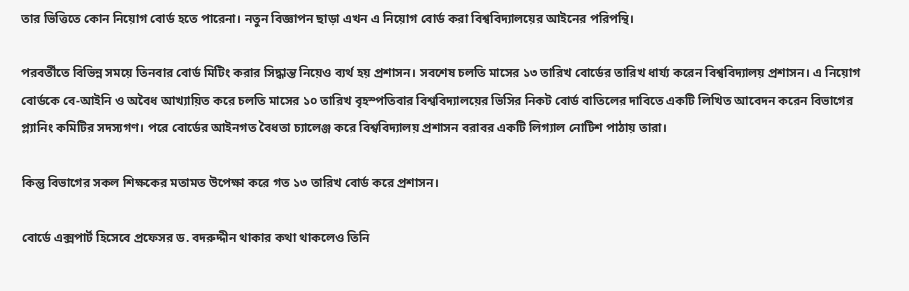তার ভিত্তিতে কোন নিয়োগ বোর্ড হতে পারেনা। নতুন বিজ্ঞাপন ছাড়া এখন এ নিয়োগ বোর্ড করা বিশ্ববিদ্যালয়ের আইনের পরিপন্থি।

পরবর্তীতে বিভিন্ন সময়ে তিনবার বোর্ড মিটিং করার সিদ্ধান্ত নিয়েও ব্যর্থ হয় প্রশাসন। সবশেষ চলতি মাসের ১৩ তারিখ বোর্ডের তারিখ ধার্য্য করেন বিশ্ববিদ্যালয় প্রশাসন। এ নিয়োগ বোর্ডকে বে-আইনি ও অবৈধ আখ্যায়িত করে চলতি মাসের ১০ তারিখ বৃহস্পতিবার বিশ্ববিদ্যালয়ের ভিসির নিকট বোর্ড বাতিলের দাবিতে একটি লিখিত আবেদন করেন বিভাগের প্ল্যানিং কমিটির সদস্যগণ। পরে বোর্ডের আইনগত বৈধতা চ্যালেঞ্জ করে বিশ্ববিদ্যালয় প্রশাসন বরাবর একটি লিগ্যাল নোটিশ পাঠায় তারা।

কিন্তু বিভাগের সকল শিক্ষকের মতামত উপেক্ষা করে গত ১৩ তারিখ বোর্ড করে প্রশাসন।

বোর্ডে এক্সপার্ট হিসেবে প্রফেসর ড. বদরুদ্দীন থাকার কথা থাকলেও তিনি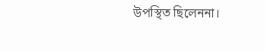উপস্থিত ছিলেননা।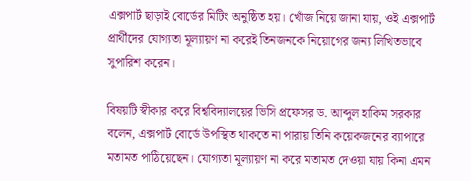এক্সপার্ট ছাড়াই বোর্ডের মিটিং অনুষ্ঠিত হয়। খোঁজ নিয়ে জানা যায়, ওই এক্সপার্ট প্রার্থীদের যোগ্যতা মূল্যায়ণ না করেই তিনজনকে নিয়োগের জন্য লিখিতভাবে সুপারিশ করেন।

বিষয়টি স্বীকার করে বিশ্ববিদ্যালয়ের ভিসি প্রফেসর ড. আব্দুল হাকিম সরকার বলেন, এক্সপার্ট বোর্ডে উপস্থিত থাকতে না পারায় তিনি কয়েকজনের ব্যাপারে মতামত পাঠিয়েছেন। যোগ্যতা মূল্যায়ণ না করে মতামত দেওয়া যায় কিনা এমন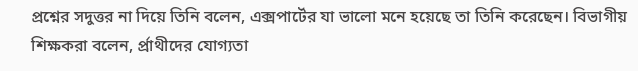প্রশ্নের সদুত্তর না দিয়ে তিনি বলেন, এক্সপার্টের যা ভালো মনে হয়েছে তা তিনি করেছেন। বিভাগীয় শিক্ষকরা বলেন, র্প্রাথীদের যোগ্যতা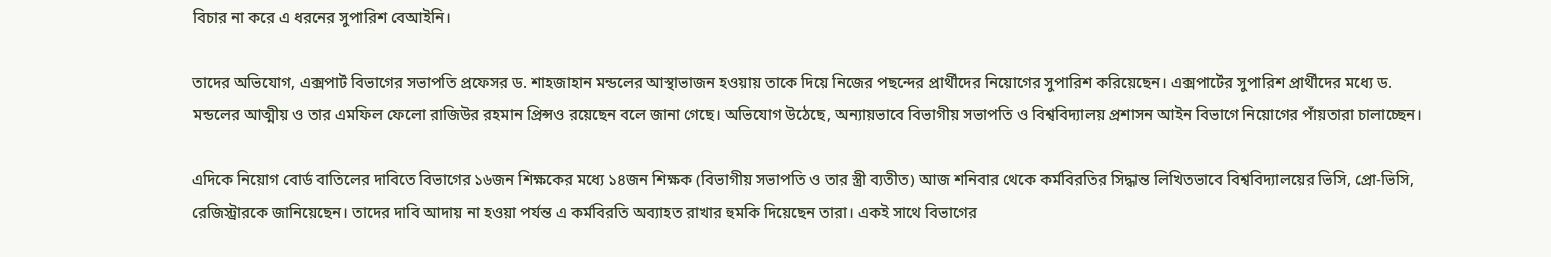বিচার না করে এ ধরনের সুপারিশ বেআইনি।

তাদের অভিযোগ, এক্সপার্ট বিভাগের সভাপতি প্রফেসর ড. শাহজাহান মন্ডলের আস্থাভাজন হওয়ায় তাকে দিয়ে নিজের পছন্দের প্রার্থীদের নিয়োগের সুপারিশ করিয়েছেন। এক্সপার্টের সুপারিশ প্রার্থীদের মধ্যে ড. মন্ডলের আত্মীয় ও তার এমফিল ফেলো রাজিউর রহমান প্রিন্সও রয়েছেন বলে জানা গেছে। অভিযোগ উঠেছে, অন্যায়ভাবে বিভাগীয় সভাপতি ও বিশ্ববিদ্যালয় প্রশাসন আইন বিভাগে নিয়োগের পাঁয়তারা চালাচ্ছেন।

এদিকে নিয়োগ বোর্ড বাতিলের দাবিতে বিভাগের ১৬জন শিক্ষকের মধ্যে ১৪জন শিক্ষক (বিভাগীয় সভাপতি ও তার স্ত্রী ব্যতীত) আজ শনিবার থেকে কর্মবিরতির সিদ্ধান্ত লিখিতভাবে বিশ্ববিদ্যালয়ের ভিসি, প্রো-ভিসি, রেজিস্ট্রারকে জানিয়েছেন। তাদের দাবি আদায় না হওয়া পর্যন্ত এ কর্মবিরতি অব্যাহত রাখার হুমকি দিয়েছেন তারা। একই সাথে বিভাগের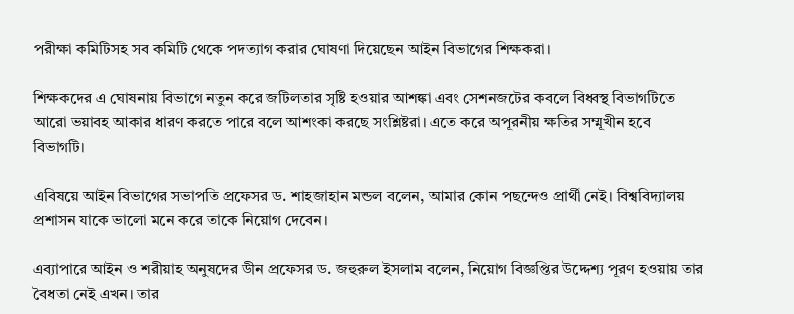পরীক্ষা কমিটিসহ সব কমিটি থেকে পদত্যাগ করার ঘোষণা দিয়েছেন আইন বিভাগের শিক্ষকরা।

শিক্ষকদের এ ঘোষনায় বিভাগে নতুন করে জটিলতার সৃষ্টি হওয়ার আশঙ্কা এবং সেশনজটের কবলে বিধ্বস্থ বিভাগটিতে আরো ভয়াবহ আকার ধারণ করতে পারে বলে আশংকা করছে সংশ্লিষ্টরা। এতে করে অপূরনীয় ক্ষতির সম্মূখীন হবে বিভাগটি।

এবিষয়ে আইন বিভাগের সভাপতি প্রফেসর ড. শাহজাহান মন্ডল বলেন, আমার কোন পছন্দেও প্রার্থী নেই। বিশ্ববিদ্যালয় প্রশাসন যাকে ভালো মনে করে তাকে নিয়োগ দেবেন।

এব্যাপারে আইন ও শরীয়াহ অনুষদের ডীন প্রফেসর ড. জহুরুল ইসলাম বলেন, নিয়োগ বিজ্ঞপ্তির উদ্দেশ্য পূরণ হওয়ায় তার বৈধতা নেই এখন। তার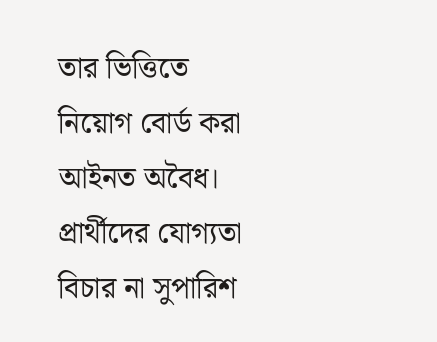তার ভিত্তিতে নিয়োগ বোর্ড করা আইনত অবৈধ। প্রার্থীদের যোগ্যতা বিচার না সুপারিশ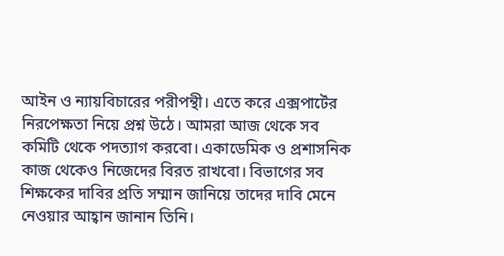আইন ও ন্যায়বিচারের পরীপন্থী। এতে করে এক্সপার্টের নিরপেক্ষতা নিয়ে প্রশ্ন উঠে। আমরা আজ থেকে সব কমিটি থেকে পদত্যাগ করবো। একাডেমিক ও প্রশাসনিক কাজ থেকেও নিজেদের বিরত রাখবো। বিভাগের সব শিক্ষকের দাবির প্রতি সম্মান জানিয়ে তাদের দাবি মেনে নেওয়ার আহ্বান জানান তিনি।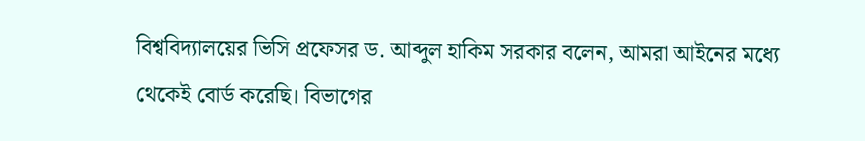বিশ্ববিদ্যালয়ের ভিসি প্রফেসর ড. আব্দুল হাকিম সরকার বলেন, আমরা আইনের মধ্যে থেকেই বোর্ড করেছি। বিভাগের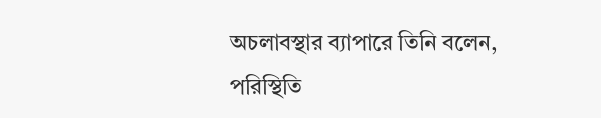অচলাবস্থার ব্যাপারে তিনি বলেন, পরিস্থিতি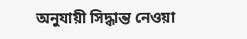অনুযায়ী সিদ্ধান্ত নেওয়া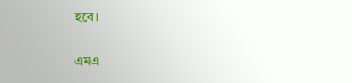হবে।

এমএ